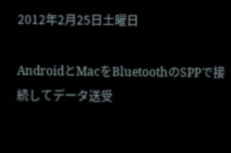2012年2月25日土曜日

AndroidとMacをBluetoothのSPPで接続してデータ送受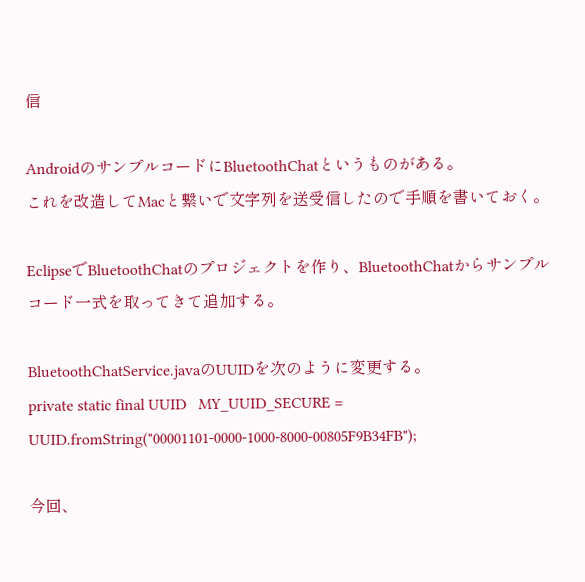信

AndroidのサンプルコードにBluetoothChatというものがある。
これを改造してMacと繋いで文字列を送受信したので手順を書いておく。

EclipseでBluetoothChatのプロジェクトを作り、BluetoothChatからサンプルコード一式を取ってきて追加する。

BluetoothChatService.javaのUUIDを次のように変更する。
private static final UUID   MY_UUID_SECURE = UUID.fromString("00001101-0000-1000-8000-00805F9B34FB");

今回、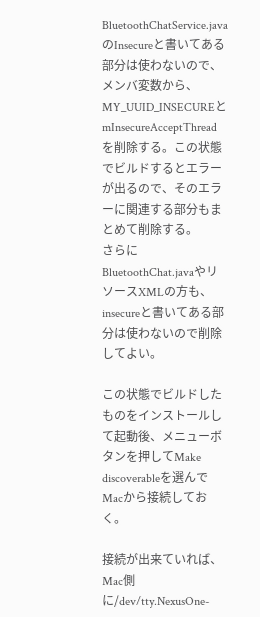BluetoothChatService.javaのInsecureと書いてある部分は使わないので、メンバ変数から、MY_UUID_INSECUREとmInsecureAcceptThreadを削除する。この状態でビルドするとエラーが出るので、そのエラーに関連する部分もまとめて削除する。
さらにBluetoothChat.javaやリソースXMLの方も、insecureと書いてある部分は使わないので削除してよい。

この状態でビルドしたものをインストールして起動後、メニューボタンを押してMake discoverableを選んでMacから接続しておく。

接続が出来ていれば、Mac側に/dev/tty.NexusOne-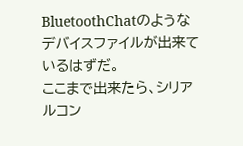BluetoothChatのようなデバイスファイルが出来ているはずだ。
ここまで出来たら、シリアルコン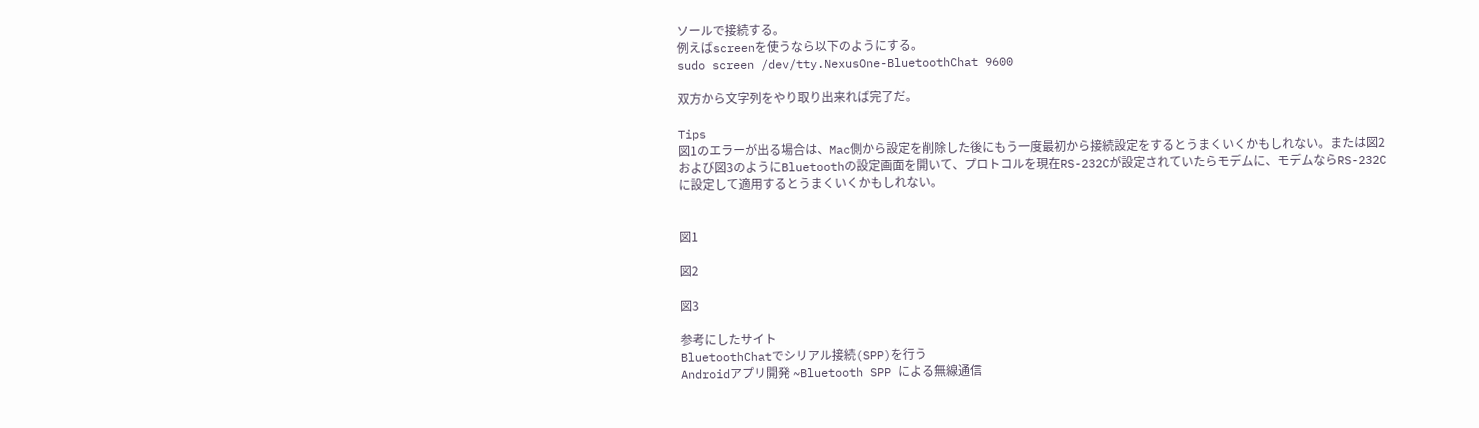ソールで接続する。
例えばscreenを使うなら以下のようにする。
sudo screen /dev/tty.NexusOne-BluetoothChat 9600

双方から文字列をやり取り出来れば完了だ。

Tips
図1のエラーが出る場合は、Mac側から設定を削除した後にもう一度最初から接続設定をするとうまくいくかもしれない。または図2および図3のようにBluetoothの設定画面を開いて、プロトコルを現在RS-232Cが設定されていたらモデムに、モデムならRS-232Cに設定して適用するとうまくいくかもしれない。


図1

図2

図3

参考にしたサイト
BluetoothChatでシリアル接続(SPP)を行う
Androidアプリ開発 ~Bluetooth SPP による無線通信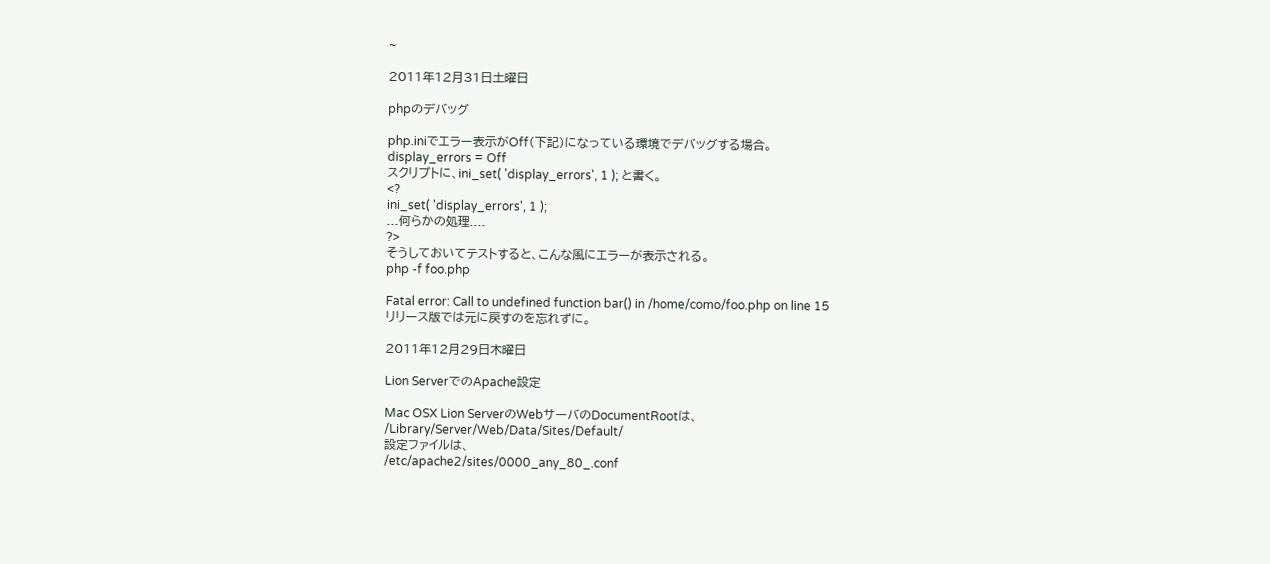~

2011年12月31日土曜日

phpのデバッグ

php.iniでエラー表示がOff(下記)になっている環境でデバッグする場合。
display_errors = Off
スクリプトに、ini_set( 'display_errors', 1 ); と書く。
<?
ini_set( 'display_errors', 1 );
...何らかの処理....
?>
そうしておいてテストすると、こんな風にエラーが表示される。
php -f foo.php

Fatal error: Call to undefined function bar() in /home/como/foo.php on line 15
リリース版では元に戻すのを忘れずに。

2011年12月29日木曜日

Lion ServerでのApache設定

Mac OSX Lion ServerのWebサーバのDocumentRootは、
/Library/Server/Web/Data/Sites/Default/
設定ファイルは、
/etc/apache2/sites/0000_any_80_.conf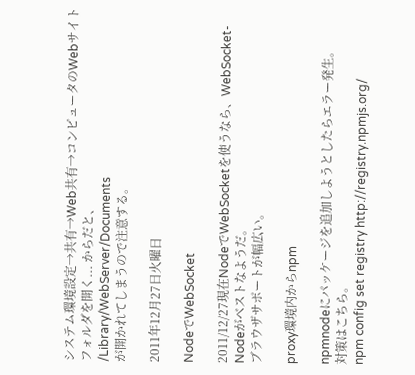システム環境設定→共有→Web共有→コンピュータのWebサイトフォルダを開く... からだと、
/Library/WebServer/Documents
が開かれてしまうので注意する。

2011年12月27日火曜日

NodeでWebSocket

2011/12/27現在NodeでWebSocketを使うなら、WebSocket-Nodeがベストなようだ。
ブラウザサポートが幅広い。

proxy環境内からnpm

npmnodeにパッケージを追加しようとしたらエラー発生。
対策はこちら。
npm config set registry http://registry.npmjs.org/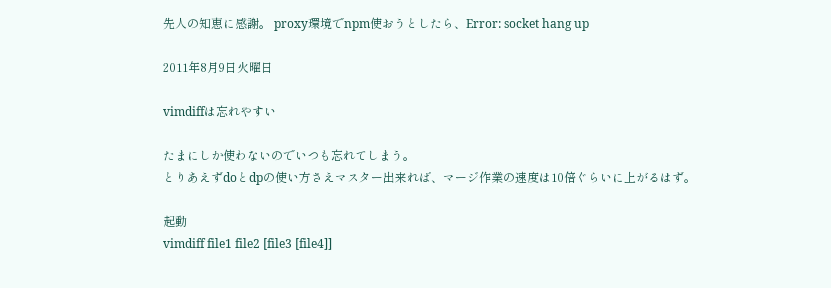先人の知恵に感謝。 proxy環境でnpm使おうとしたら、Error: socket hang up

2011年8月9日火曜日

vimdiffは忘れやすい

たまにしか使わないのでいつも忘れてしまう。
とりあえずdoとdpの使い方さえマスター出来れば、マージ作業の速度は10倍ぐらいに上がるはず。

起動
vimdiff file1 file2 [file3 [file4]]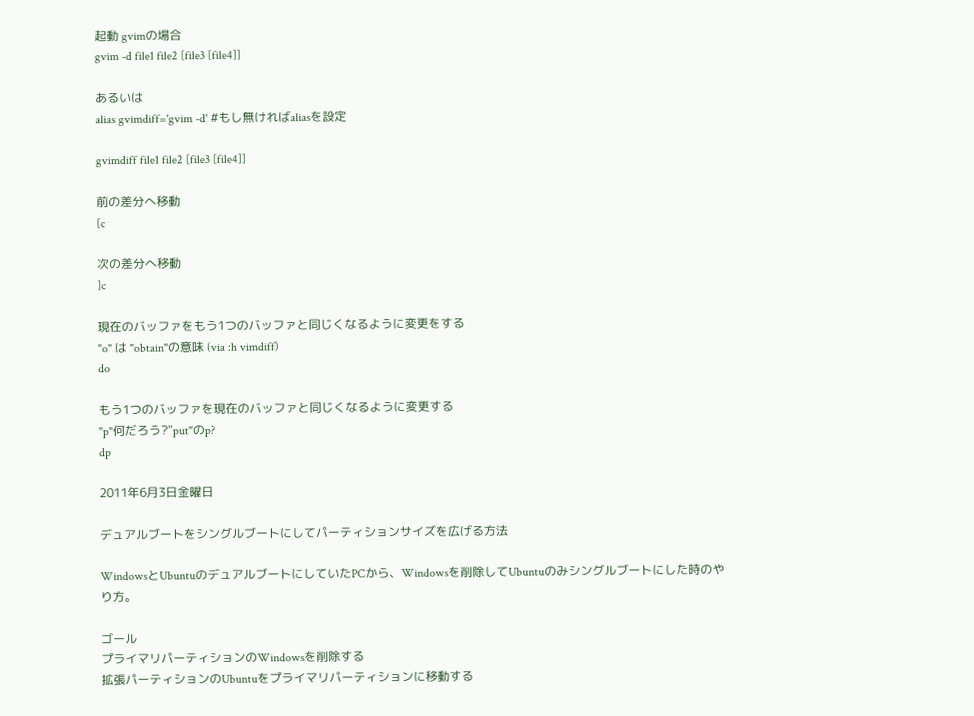起動 gvimの場合
gvim -d file1 file2 [file3 [file4]]

あるいは
alias gvimdiff='gvim -d' #もし無ければaliasを設定

gvimdiff file1 file2 [file3 [file4]]

前の差分へ移動
[c

次の差分へ移動
]c

現在のバッファをもう1つのバッファと同じくなるように変更をする
"o" は "obtain"の意味 (via :h vimdiff)
do

もう1つのバッファを現在のバッファと同じくなるように変更する
"p"何だろう?"put"のp?
dp

2011年6月3日金曜日

デュアルブートをシングルブートにしてパーティションサイズを広げる方法

WindowsとUbuntuのデュアルブートにしていたPCから、Windowsを削除してUbuntuのみシングルブートにした時のやり方。

ゴール
プライマリパーティションのWindowsを削除する
拡張パーティションのUbuntuをプライマリパーティションに移動する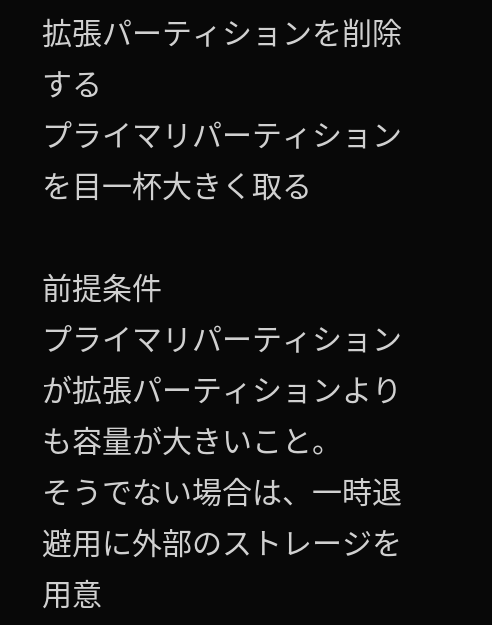拡張パーティションを削除する
プライマリパーティションを目一杯大きく取る

前提条件
プライマリパーティションが拡張パーティションよりも容量が大きいこと。
そうでない場合は、一時退避用に外部のストレージを用意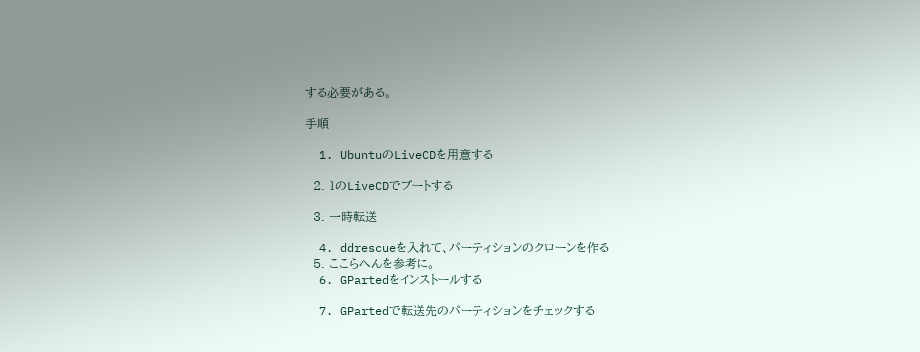する必要がある。

手順

  1. UbuntuのLiveCDを用意する

  2. 1のLiveCDでブートする

  3. 一時転送

  4. ddrescueを入れて、パーティションのクローンを作る
  5. ここらへんを参考に。
  6. GPartedをインストールする

  7. GPartedで転送先のパーティションをチェックする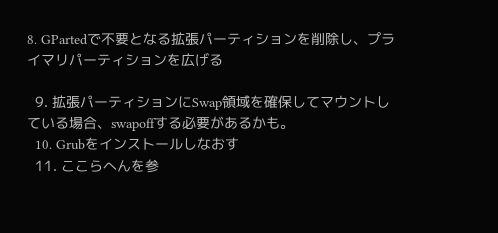8. GPartedで不要となる拡張パーティションを削除し、プライマリパーティションを広げる

  9. 拡張パーティションにSwap領域を確保してマウントしている場合、swapoffする必要があるかも。
  10. Grubをインストールしなおす
  11. ここらへんを参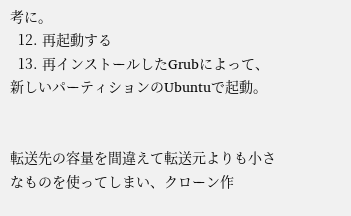考に。
  12. 再起動する
  13. 再インストールしたGrubによって、新しいパーティションのUbuntuで起動。


転送先の容量を間違えて転送元よりも小さなものを使ってしまい、クローン作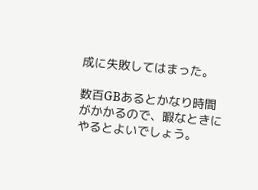成に失敗してはまった。

数百GBあるとかなり時間がかかるので、暇なときにやるとよいでしょう。